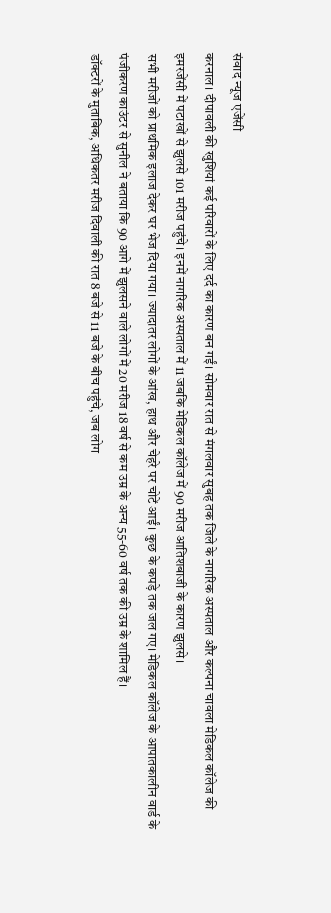संवाद न्यूज एजेंसी
करनाल। दीपावली की खुशियां कई परिवारों के लिए दर्द का कारण बन गईं। सोमवार रात से मंगलवार सुबह तक जिले के नागरिक अस्पताल और कल्पना चावला मेडिकल कॉलेज की इमरजेंसी में पटाखों से झुलसे 101 मरीज पहुंचे। इनमें नागरिक अस्पताल में 11 जबकि मेडिकल कॉलेज में 90 मरीज आतिशबाजी के कारण झुलसे।
सभी मरीजों को प्राथमिक इलाज देकर घर भेज दिया गया। ज्यादातर लोगों के आंख, हाथ और चेहरे पर चोटें आईं। कुछ के कपड़े तक जल गए। मेडिकल कॉलेज के आपातकालीन वार्ड के पंजीकरण काउंटर से सुनील ने बताया कि 90 आगे में झुलसने वाले लोगों में 20 मरीज 18 वर्ष से कम उम्र के अन्य 55-60 वर्ष तक की उम्र के शामिल हैं।
डॉक्टरों के मुताबिक, अधिकतर मरीज दिवाली की रात 8 बजे से 11 बजे के बीच पहुंचे, जब लोग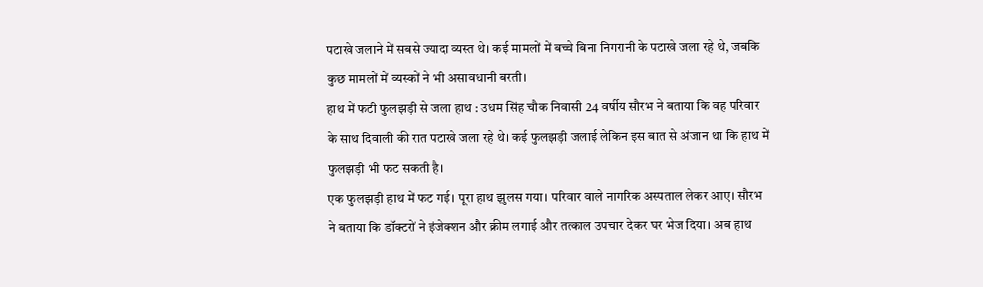पटाखे जलाने में सबसे ज्यादा व्यस्त थे। कई मामलों में बच्चे बिना निगरानी के पटाखे जला रहे थे, जबकि कुछ मामलों में व्यस्कों ने भी असावधानी बरती।
हाथ में फटी फुलझड़ी से जला हाथ : उधम सिंह चौक निवासी 24 वर्षीय सौरभ ने बताया कि वह परिवार के साथ दिवाली की रात पटाखे जला रहे थे। कई फुलझड़ी जलाई लेकिन इस बात से अंजान था कि हाथ में फुलझड़ी भी फट सकती है।
एक फुलझड़ी हाथ में फट गई। पूरा हाथ झुलस गया। परिवार वाले नागरिक अस्पताल लेकर आए। सौरभ ने बताया कि डॉक्टरों ने इंजेक्शन और क्रीम लगाई और तत्काल उपचार देकर घर भेज दिया। अब हाथ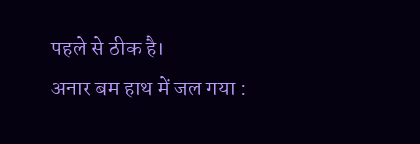पहले से ठीक है।
अनार बम हाथ में जल गया :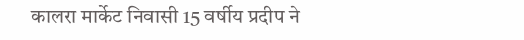कालरा मार्केट निवासी 15 वर्षीय प्रदीप ने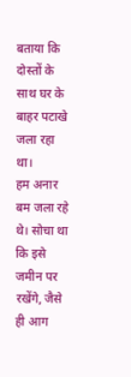बताया कि दोस्तों के साथ घर के बाहर पटाखे जला रहा था।
हम अनार बम जला रहे थे। सोचा था कि इसे जमीन पर रखेंगे, जैसे ही आग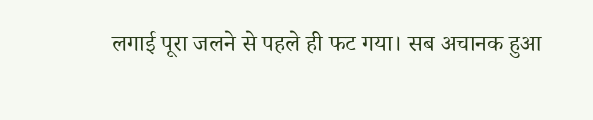लगाई पूरा जलने से पहले ही फट गया। सब अचानक हुआ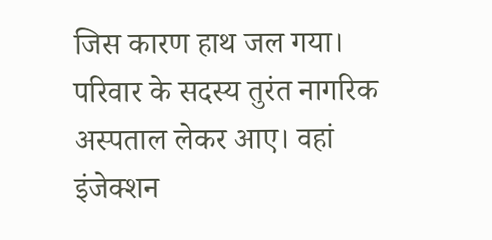जिस कारण हाथ जल गया। परिवार के सदस्य तुरंत नागरिक अस्पताल लेकर आए। वहां इंजेक्शन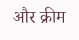और क्रीम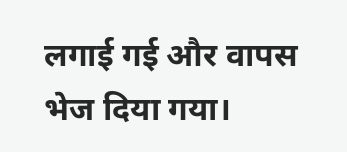लगाई गई और वापस भेज दिया गया।